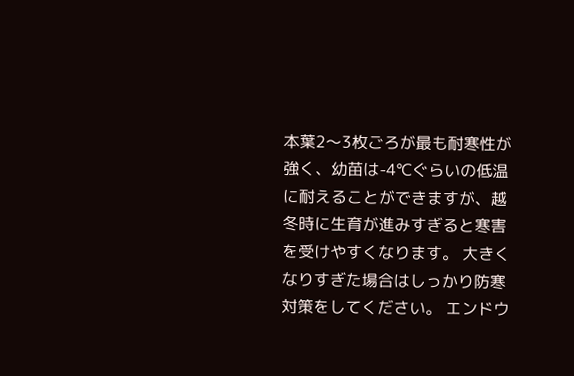本葉2〜3枚ごろが最も耐寒性が強く、幼苗は-4℃ぐらいの低温に耐えることができますが、越冬時に生育が進みすぎると寒害を受けやすくなります。 大きくなりすぎた場合はしっかり防寒対策をしてください。 エンドウ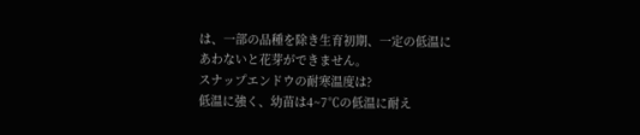は、一部の品種を除き生育初期、一定の低温にあわないと花芽ができません。
スナップエンドウの耐寒温度は?
低温に強く、幼苗は4~7℃の低温に耐え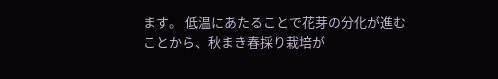ます。 低温にあたることで花芽の分化が進むことから、秋まき春採り栽培が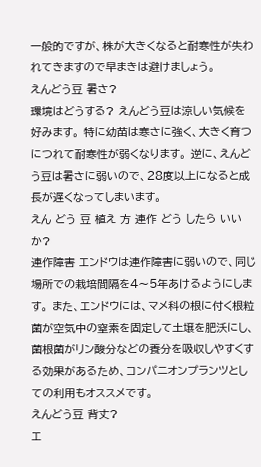一般的ですが、株が大きくなると耐寒性が失われてきますので早まきは避けましょう。
えんどう豆 暑さ?
環境はどうする? えんどう豆は涼しい気候を好みます。 特に幼苗は寒さに強く、大きく育つにつれて耐寒性が弱くなります。 逆に、えんどう豆は暑さに弱いので、28度以上になると成長が遅くなってしまいます。
えん どう 豆 植え 方 連作 どう したら いい か?
連作障害 エンドウは連作障害に弱いので、同じ場所での栽培間隔を4〜5年あけるようにします。 また、エンドウには、マメ科の根に付く根粒菌が空気中の窒素を固定して土壌を肥沃にし、菌根菌がリン酸分などの養分を吸収しやすくする効果があるため、コンパニオンプランツとしての利用もオススメです。
えんどう豆 背丈?
エ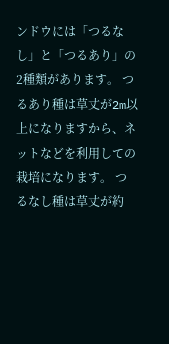ンドウには「つるなし」と「つるあり」の2種類があります。 つるあり種は草丈が2m以上になりますから、ネットなどを利用しての栽培になります。 つるなし種は草丈が約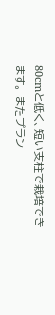80cmと低く、短い支柱で栽培できます。 またプラン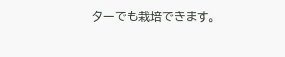ターでも栽培できます。